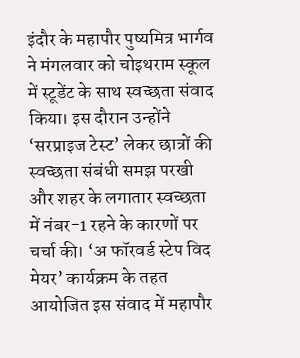इंदौर के महापौर पुष्यमित्र भार्गव ने मंगलवार को चोइथराम स्कूल में स्टूडेंट के साथ स्वच्छता संवाद किया। इस दौरान उन्होंने ‘सरप्राइज टेस्ट’ लेकर छात्रों की स्वच्छता संबंधी समझ परखी और शहर के लगातार स्वच्छता में नंबर-1 रहने के कारणों पर चर्चा की। ‘अ फॉरवर्ड स्टेप विद मेयर’ कार्यक्रम के तहत आयोजित इस संवाद में महापौर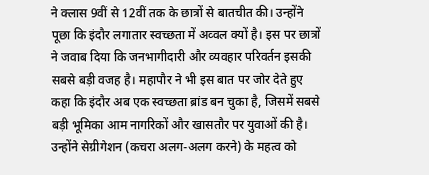ने क्लास 9वीं से 12वीं तक के छात्रों से बातचीत की। उन्होंने पूछा कि इंदौर लगातार स्वच्छता में अव्वल क्यों है। इस पर छात्रों ने जवाब दिया कि जनभागीदारी और व्यवहार परिवर्तन इसकी सबसे बड़ी वजह है। महापौर ने भी इस बात पर जोर देते हुए कहा कि इंदौर अब एक स्वच्छता ब्रांड बन चुका है, जिसमें सबसे बड़ी भूमिका आम नागरिकों और खासतौर पर युवाओं की है। उन्होंने सेग्रीगेशन (कचरा अलग-अलग करने) के महत्व को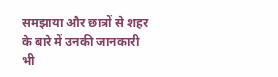समझाया और छात्रों से शहर के बारे में उनकी जानकारी भी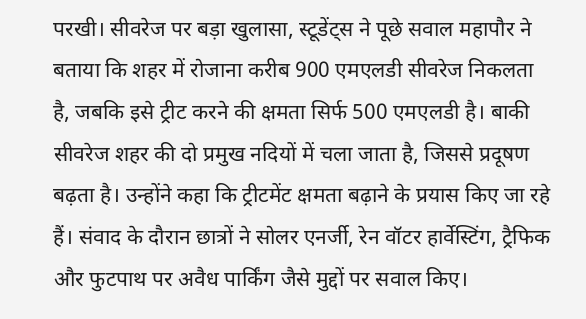परखी। सीवरेज पर बड़ा खुलासा, स्टूडेंट्स ने पूछे सवाल महापौर ने बताया कि शहर में रोजाना करीब 900 एमएलडी सीवरेज निकलता है, जबकि इसे ट्रीट करने की क्षमता सिर्फ 500 एमएलडी है। बाकी सीवरेज शहर की दो प्रमुख नदियों में चला जाता है, जिससे प्रदूषण बढ़ता है। उन्होंने कहा कि ट्रीटमेंट क्षमता बढ़ाने के प्रयास किए जा रहे हैं। संवाद के दौरान छात्रों ने सोलर एनर्जी, रेन वॉटर हार्वेस्टिंग, ट्रैफिक और फुटपाथ पर अवैध पार्किंग जैसे मुद्दों पर सवाल किए।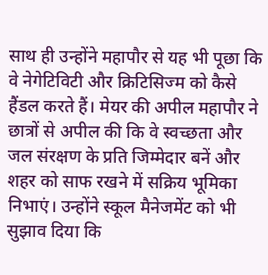साथ ही उन्होंने महापौर से यह भी पूछा कि वे नेगेटिविटी और क्रिटिसिज्म को कैसे हैंडल करते हैं। मेयर की अपील महापौर ने छात्रों से अपील की कि वे स्वच्छता और जल संरक्षण के प्रति जिम्मेदार बनें और शहर को साफ रखने में सक्रिय भूमिका निभाएं। उन्होंने स्कूल मैनेजमेंट को भी सुझाव दिया कि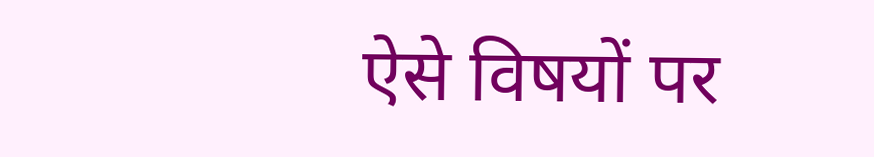ऐसे विषयों पर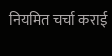नियमित चर्चा कराई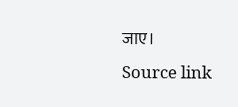जाए।
Source link